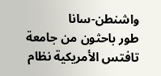واشنطن-سانا
طور باحثون من جامعة تافتس الأمريكية نظام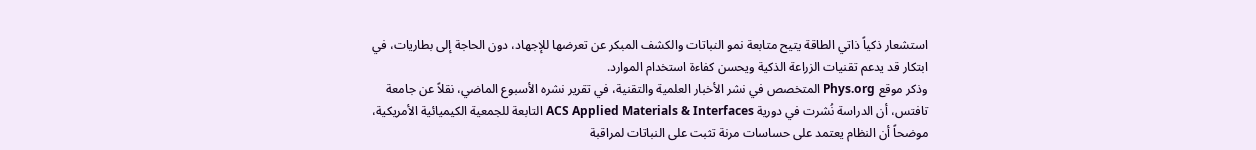استشعار ذكياً ذاتي الطاقة يتيح متابعة نمو النباتات والكشف المبكر عن تعرضها للإجهاد، دون الحاجة إلى بطاريات، في ابتكار قد يدعم تقنيات الزراعة الذكية ويحسن كفاءة استخدام الموارد.
وذكر موقع Phys.org المتخصص في نشر الأخبار العلمية والتقنية، في تقرير نشره الأسبوع الماضي، نقلاً عن جامعة تافتس، أن الدراسة نُشرت في دورية ACS Applied Materials & Interfaces التابعة للجمعية الكيميائية الأمريكية، موضحاً أن النظام يعتمد على حساسات مرنة تثبت على النباتات لمراقبة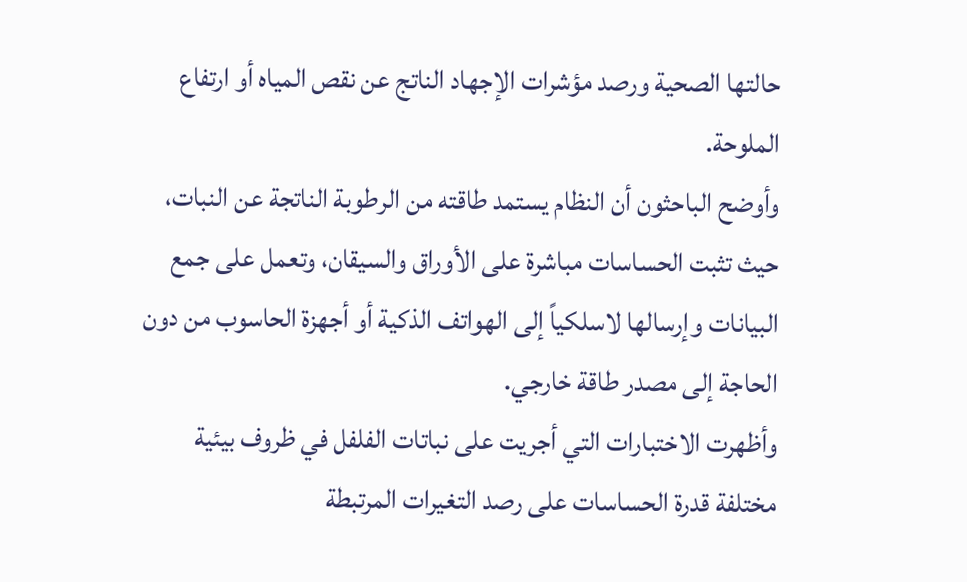حالتها الصحية ورصد مؤشرات الإجهاد الناتج عن نقص المياه أو ارتفاع الملوحة.
وأوضح الباحثون أن النظام يستمد طاقته من الرطوبة الناتجة عن النبات، حيث تثبت الحساسات مباشرة على الأوراق والسيقان، وتعمل على جمع البيانات وإرسالها لاسلكياً إلى الهواتف الذكية أو أجهزة الحاسوب من دون الحاجة إلى مصدر طاقة خارجي.
وأظهرت الاختبارات التي أجريت على نباتات الفلفل في ظروف بيئية مختلفة قدرة الحساسات على رصد التغيرات المرتبطة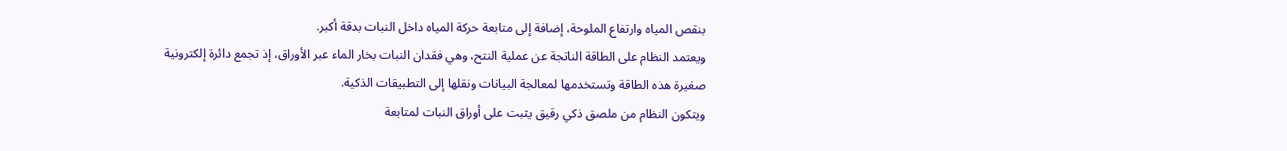بنقص المياه وارتفاع الملوحة، إضافة إلى متابعة حركة المياه داخل النبات بدقة أكبر.
ويعتمد النظام على الطاقة الناتجة عن عملية النتح، وهي فقدان النبات بخار الماء عبر الأوراق، إذ تجمع دائرة إلكترونية صغيرة هذه الطاقة وتستخدمها لمعالجة البيانات ونقلها إلى التطبيقات الذكية.
ويتكون النظام من ملصق ذكي رقيق يثبت على أوراق النبات لمتابعة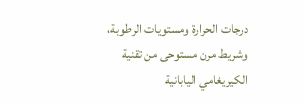درجات الحرارة ومستويات الرطوبة، وشريط مرن مستوحى من تقنية الكيريغامي اليابانية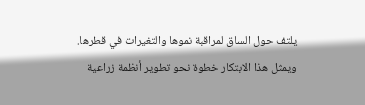يلتف حول الساق لمراقبة نموها والتغيرات في قطرها.
ويمثل هذا الابتكار خطوة نحو تطوير أنظمة زراعية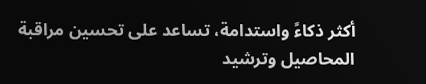أكثر ذكاءً واستدامة، تساعد على تحسين مراقبة المحاصيل وترشيد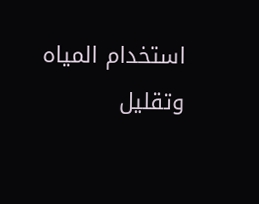استخدام المياه وتقليل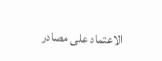الاعتماد على مصادر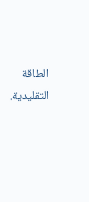الطاقة التقليدية.